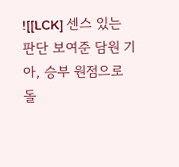![[LCK] 센스 있는 판단 보여준 담원 기아, 승부 원점으로 돌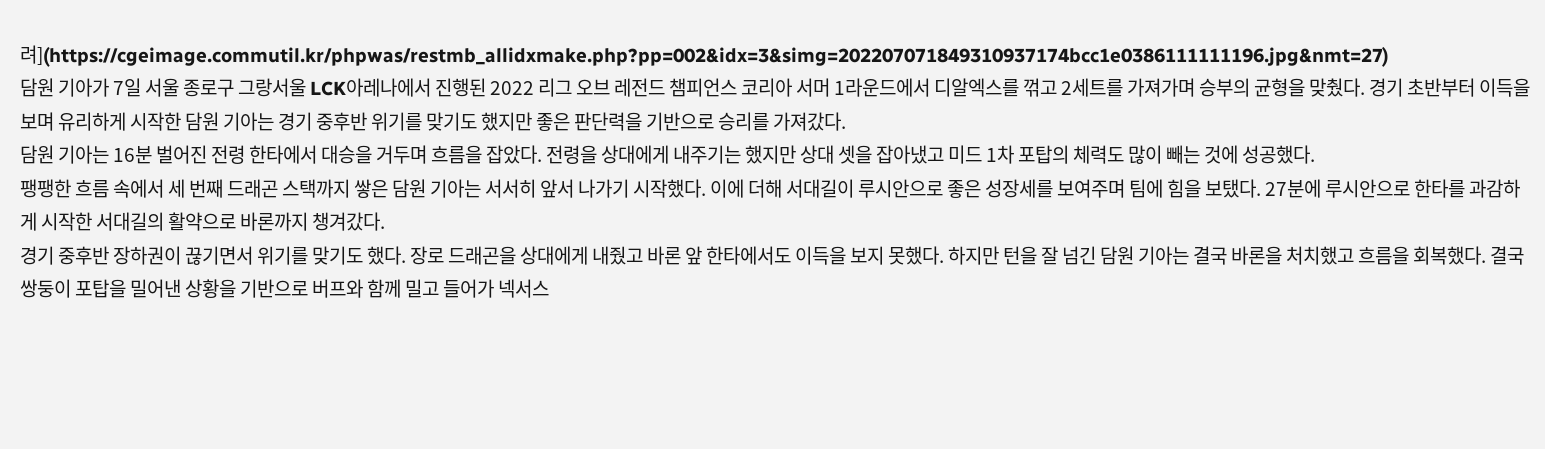려](https://cgeimage.commutil.kr/phpwas/restmb_allidxmake.php?pp=002&idx=3&simg=202207071849310937174bcc1e0386111111196.jpg&nmt=27)
담원 기아가 7일 서울 종로구 그랑서울 LCK아레나에서 진행된 2022 리그 오브 레전드 챔피언스 코리아 서머 1라운드에서 디알엑스를 꺾고 2세트를 가져가며 승부의 균형을 맞췄다. 경기 초반부터 이득을 보며 유리하게 시작한 담원 기아는 경기 중후반 위기를 맞기도 했지만 좋은 판단력을 기반으로 승리를 가져갔다.
담원 기아는 16분 벌어진 전령 한타에서 대승을 거두며 흐름을 잡았다. 전령을 상대에게 내주기는 했지만 상대 셋을 잡아냈고 미드 1차 포탑의 체력도 많이 빼는 것에 성공했다.
팽팽한 흐름 속에서 세 번째 드래곤 스택까지 쌓은 담원 기아는 서서히 앞서 나가기 시작했다. 이에 더해 서대길이 루시안으로 좋은 성장세를 보여주며 팀에 힘을 보탰다. 27분에 루시안으로 한타를 과감하게 시작한 서대길의 활약으로 바론까지 챙겨갔다.
경기 중후반 장하권이 끊기면서 위기를 맞기도 했다. 장로 드래곤을 상대에게 내줬고 바론 앞 한타에서도 이득을 보지 못했다. 하지만 턴을 잘 넘긴 담원 기아는 결국 바론을 처치했고 흐름을 회복했다. 결국 쌍둥이 포탑을 밀어낸 상황을 기반으로 버프와 함께 밀고 들어가 넥서스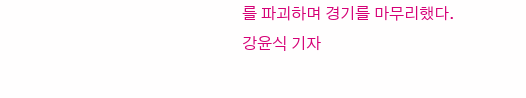를 파괴하며 경기를 마무리했다.
강윤식 기자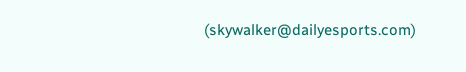(skywalker@dailyesports.com)